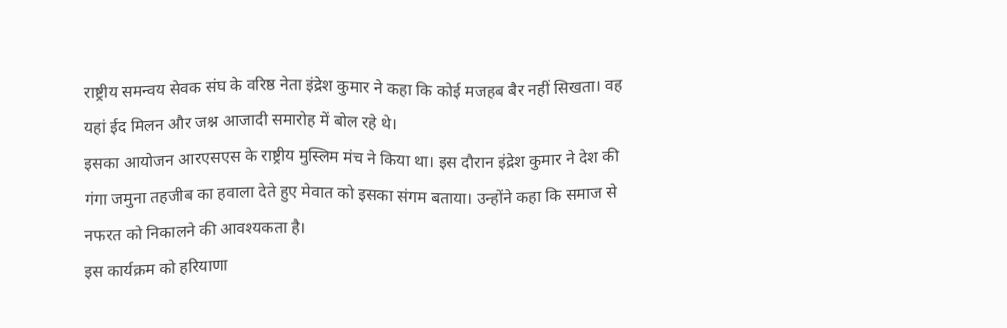राष्ट्रीय समन्वय सेवक संघ के वरिष्ठ नेता इंद्रेश कुमार ने कहा कि कोई मजहब बैर नहीं सिखता। वह यहां ईद मिलन और जश्न आजादी समारोह में बोल रहे थे।
इसका आयोजन आरएसएस के राष्ट्रीय मुस्लिम मंच ने किया था। इस दौरान इंद्रेश कुमार ने देश की गंगा जमुना तहजीब का हवाला देते हुए मेवात को इसका संगम बताया। उन्होंने कहा कि समाज से नफरत को निकालने की आवश्यकता है।
इस कार्यक्रम को हरियाणा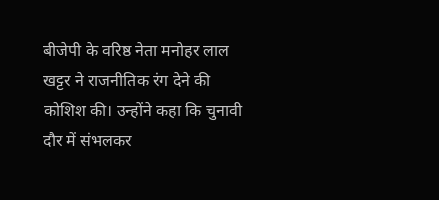बीजेपी के वरिष्ठ नेता मनोहर लाल खट्टर ने राजनीतिक रंग देने की कोशिश की। उन्होंने कहा कि चुनावी दौर में संभलकर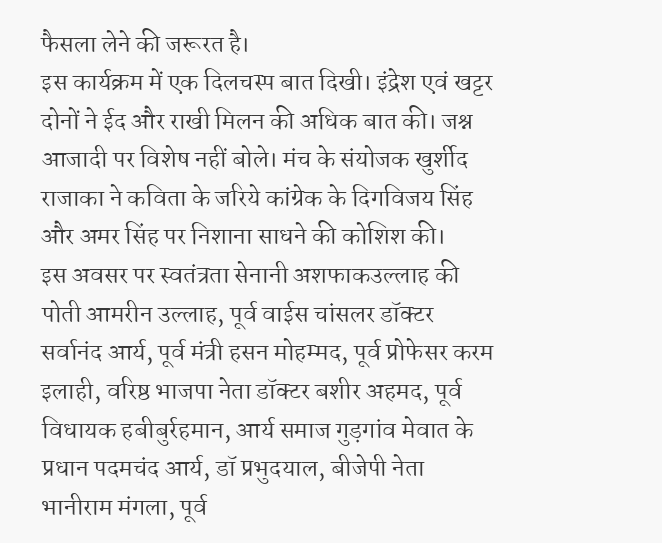फैसला लेने की जरूरत है।
इस कार्यक्रम में एक दिलचस्प बात दिखी। इंद्रेश एवं खट्टर दोनों ने ईद और राखी मिलन की अधिक बात की। जश्न आजादी पर विशेष नहीं बोले। मंच के संयोजक खुर्शीद राजाका ने कविता के जरिये कांग्रेक के दिगविजय सिंह और अमर सिंह पर निशाना साधने की कोशिश की।
इस अवसर पर स्वतंत्रता सेनानी अशफाकउल्लाह की पोती आमरीन उल्लाह, पूर्व वाईस चांसलर डॉक्टर सर्वानंद आर्य, पूर्व मंत्री हसन मोहम्मद, पूर्व प्रोफेसर करम इलाही, वरिष्ठ भाजपा नेता डॉक्टर बशीर अहमद, पूर्व विधायक हबीबुर्रहमान, आर्य समाज गुड़गांव मेवात के प्रधान पदमचंद आर्य, डॉ प्रभुदयाल, बीजेपी नेता भानीराम मंगला, पूर्व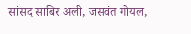सांसद साबिर अली, जसवंत गोयल,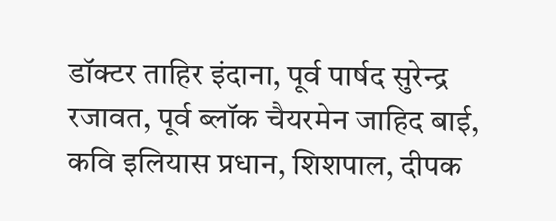डॉक्टर ताहिर इंदाना, पूर्व पार्षद सुरेन्द्र रजावत, पूर्व ब्लॉक चैयरमेन जाहिद बाई, कवि इलियास प्रधान, शिशपाल, दीपक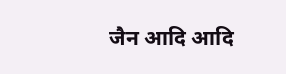जैन आदि आदि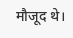मौजूद थे।